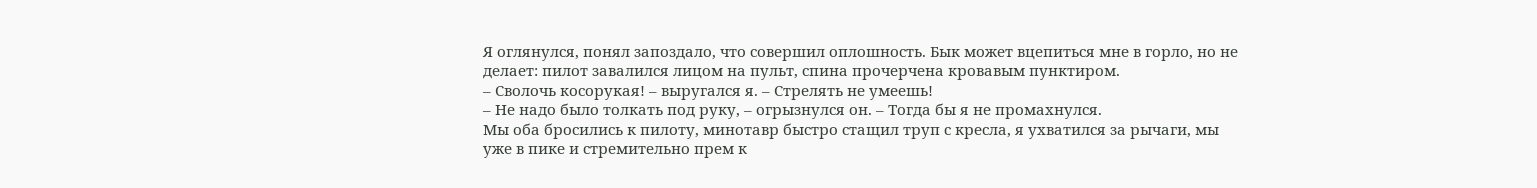Я оглянулся, понял запоздало, что совершил оплошность. Бык может вцепиться мне в горло, но не делает: пилот завалился лицом на пульт, спина прочерчена кровавым пунктиром.
– Сволочь косорукая! – выругался я. – Стрелять не умеешь!
– Не надо было толкать под руку, – огрызнулся он. – Тогда бы я не промахнулся.
Мы оба бросились к пилоту, минотавр быстро стащил труп с кресла, я ухватился за рычаги, мы уже в пике и стремительно прем к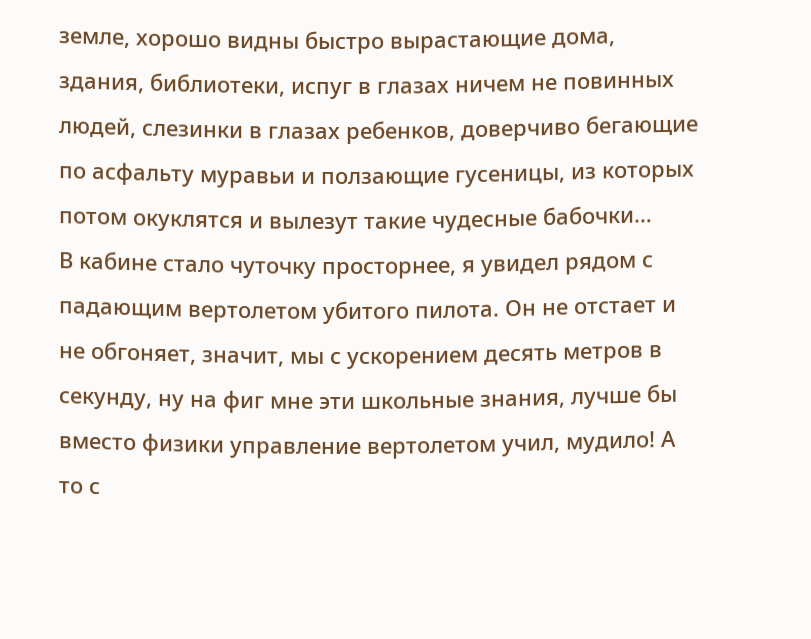земле, хорошо видны быстро вырастающие дома, здания, библиотеки, испуг в глазах ничем не повинных людей, слезинки в глазах ребенков, доверчиво бегающие по асфальту муравьи и ползающие гусеницы, из которых потом окуклятся и вылезут такие чудесные бабочки…
В кабине стало чуточку просторнее, я увидел рядом с падающим вертолетом убитого пилота. Он не отстает и не обгоняет, значит, мы с ускорением десять метров в секунду, ну на фиг мне эти школьные знания, лучше бы вместо физики управление вертолетом учил, мудило! А то с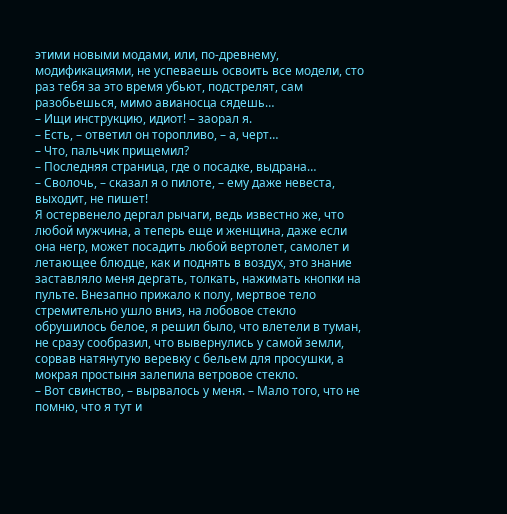этими новыми модами, или, по-древнему, модификациями, не успеваешь освоить все модели, сто раз тебя за это время убьют, подстрелят, сам разобьешься, мимо авианосца сядешь…
– Ищи инструкцию, идиот! – заорал я.
– Есть, – ответил он торопливо, – а, черт…
– Что, пальчик прищемил?
– Последняя страница, где о посадке, выдрана…
– Сволочь, – сказал я о пилоте, – ему даже невеста, выходит, не пишет!
Я остервенело дергал рычаги, ведь известно же, что любой мужчина, а теперь еще и женщина, даже если она негр, может посадить любой вертолет, самолет и летающее блюдце, как и поднять в воздух, это знание заставляло меня дергать, толкать, нажимать кнопки на пульте. Внезапно прижало к полу, мертвое тело стремительно ушло вниз, на лобовое стекло обрушилось белое, я решил было, что влетели в туман, не сразу сообразил, что вывернулись у самой земли, сорвав натянутую веревку с бельем для просушки, а мокрая простыня залепила ветровое стекло.
– Вот свинство, – вырвалось у меня. – Мало того, что не помню, что я тут и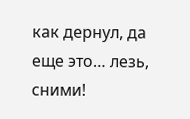как дернул, да еще это… лезь, сними!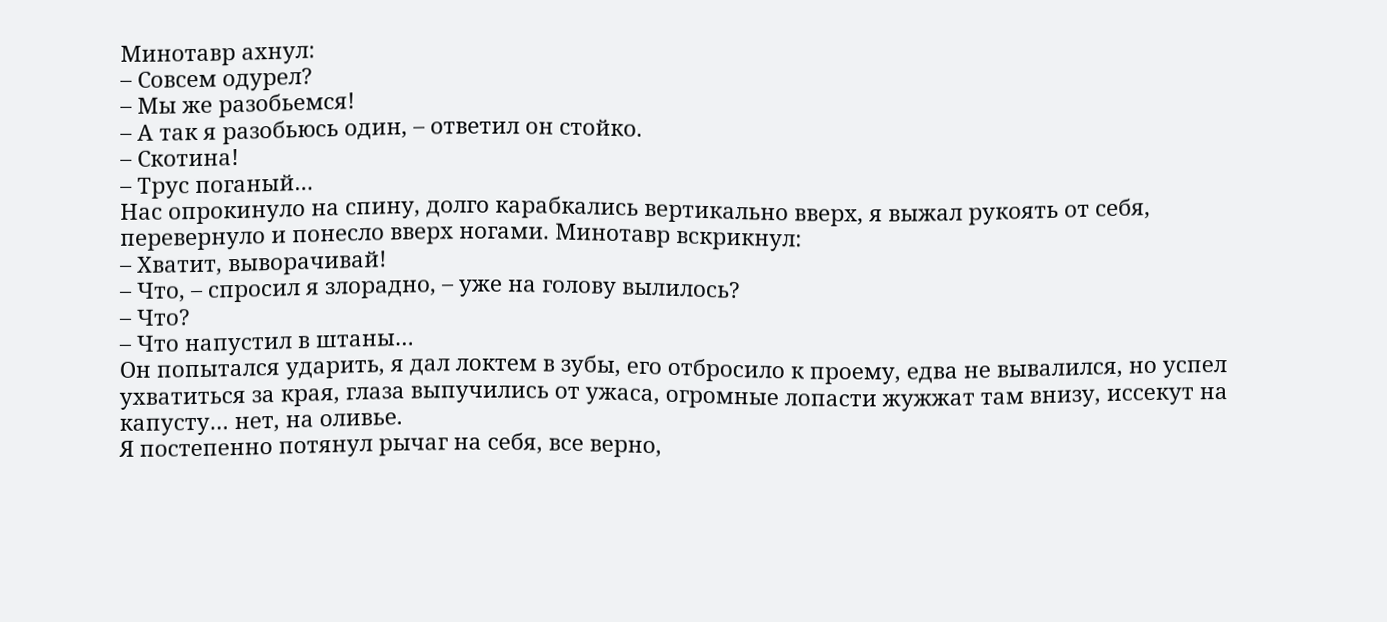Минотавр ахнул:
– Совсем одурел?
– Мы же разобьемся!
– А так я разобьюсь один, – ответил он стойко.
– Скотина!
– Трус поганый…
Нас опрокинуло на спину, долго карабкались вертикально вверх, я выжал рукоять от себя, перевернуло и понесло вверх ногами. Минотавр вскрикнул:
– Хватит, выворачивай!
– Что, – спросил я злорадно, – уже на голову вылилось?
– Что?
– Что напустил в штаны…
Он попытался ударить, я дал локтем в зубы, его отбросило к проему, едва не вывалился, но успел ухватиться за края, глаза выпучились от ужаса, огромные лопасти жужжат там внизу, иссекут на капусту… нет, на оливье.
Я постепенно потянул рычаг на себя, все верно,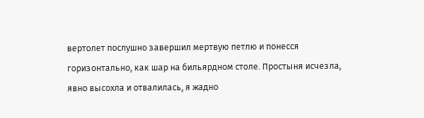вертолет послушно завершил мертвую петлю и понесся горизонтально, как шар на бильярдном столе. Простыня исчезла, явно высохла и отвалилась, я жадно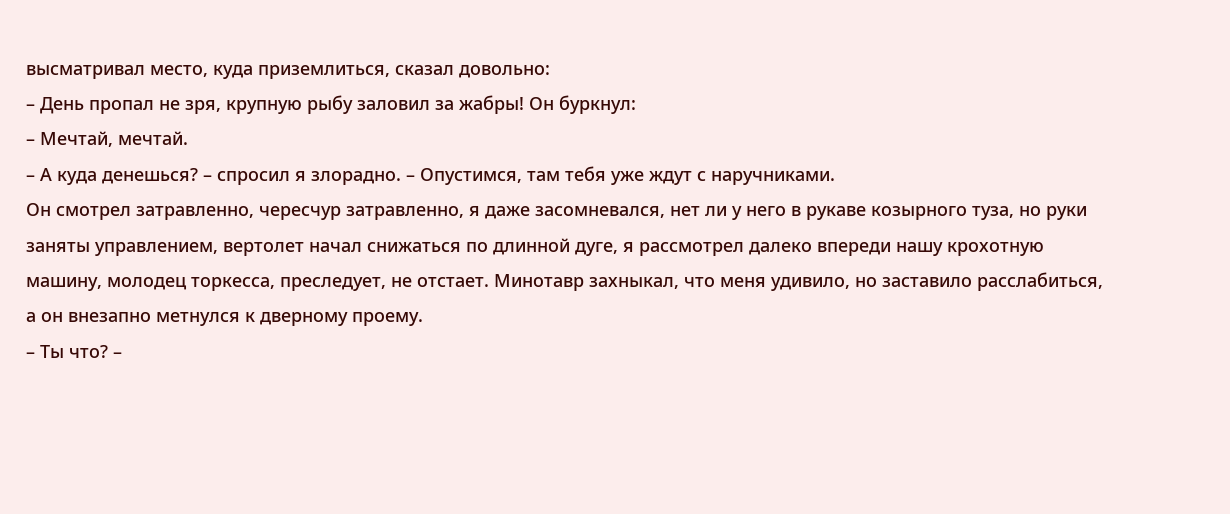высматривал место, куда приземлиться, сказал довольно:
– День пропал не зря, крупную рыбу заловил за жабры! Он буркнул:
– Мечтай, мечтай.
– А куда денешься? – спросил я злорадно. – Опустимся, там тебя уже ждут с наручниками.
Он смотрел затравленно, чересчур затравленно, я даже засомневался, нет ли у него в рукаве козырного туза, но руки заняты управлением, вертолет начал снижаться по длинной дуге, я рассмотрел далеко впереди нашу крохотную машину, молодец торкесса, преследует, не отстает. Минотавр захныкал, что меня удивило, но заставило расслабиться, а он внезапно метнулся к дверному проему.
– Ты что? –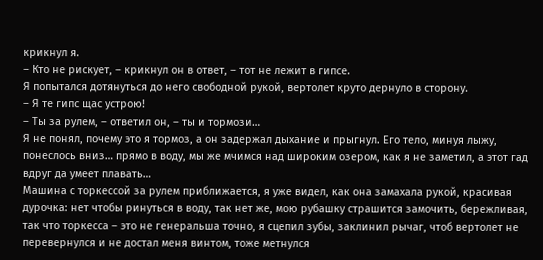крикнул я.
– Кто не рискует, – крикнул он в ответ, – тот не лежит в гипсе.
Я попытался дотянуться до него свободной рукой, вертолет круто дернуло в сторону.
– Я те гипс щас устрою!
– Ты за рулем, – ответил он, – ты и тормози…
Я не понял, почему это я тормоз, а он задержал дыхание и прыгнул. Его тело, минуя лыжу, понеслось вниз… прямо в воду, мы же мчимся над широким озером, как я не заметил, а этот гад вдруг да умеет плавать…
Машина с торкессой за рулем приближается, я уже видел, как она замахала рукой, красивая дурочка: нет чтобы ринуться в воду, так нет же, мою рубашку страшится замочить, бережливая, так что торкесса – это не генеральша точно, я сцепил зубы, заклинил рычаг, чтоб вертолет не перевернулся и не достал меня винтом, тоже метнулся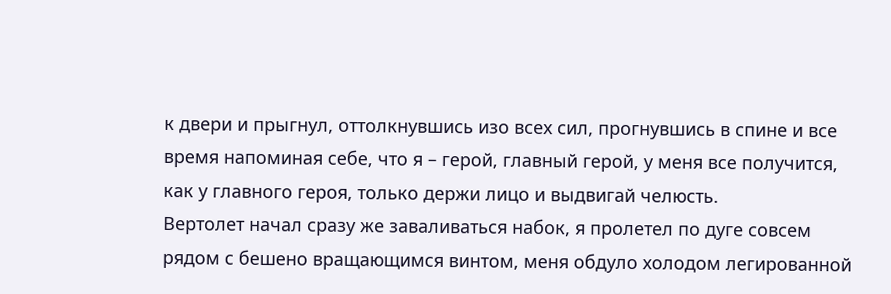к двери и прыгнул, оттолкнувшись изо всех сил, прогнувшись в спине и все время напоминая себе, что я – герой, главный герой, у меня все получится, как у главного героя, только держи лицо и выдвигай челюсть.
Вертолет начал сразу же заваливаться набок, я пролетел по дуге совсем рядом с бешено вращающимся винтом, меня обдуло холодом легированной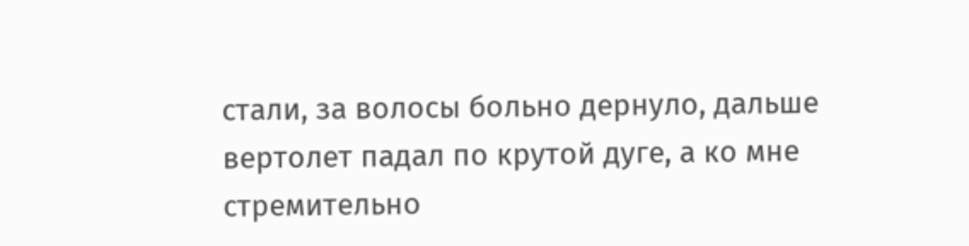стали, за волосы больно дернуло, дальше вертолет падал по крутой дуге, а ко мне стремительно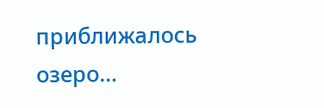приближалось озеро…